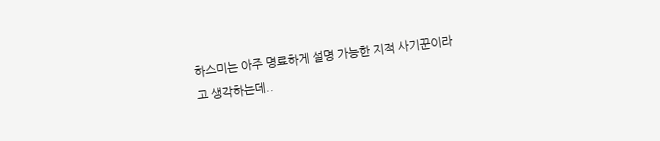하스미는 아주 명료하게 설명 가능한 지적 사기꾼이라고 생각하는데..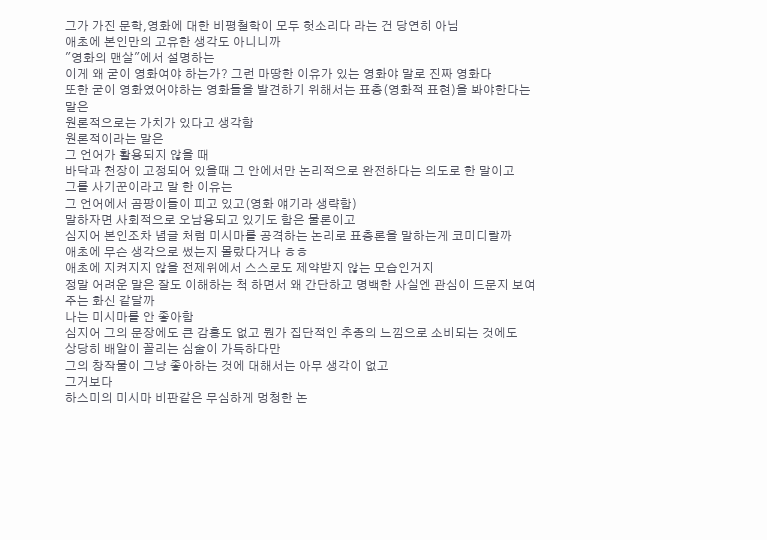그가 가진 문학,영화에 대한 비평철학이 모두 헛소리다 라는 건 당연히 아님
애초에 본인만의 고유한 생각도 아니니까
"영화의 맨살"에서 설명하는
이게 왜 굳이 영화여야 하는가? 그런 마땅한 이유가 있는 영화야 말로 진짜 영화다
또한 굳이 영화였어야하는 영화들을 발견하기 위해서는 표층(영화적 표현)을 봐야한다는 말은
원론적으로는 가치가 있다고 생각함
원론적이라는 말은
그 언어가 활용되지 않을 때
바닥과 천장이 고정되어 있을때 그 안에서만 논리적으로 완전하다는 의도로 한 말이고
그를 사기꾼이라고 말 한 이유는
그 언어에서 곰팡이들이 피고 있고(영화 얘기라 생략함)
말하자면 사회적으로 오남용되고 있기도 함은 물론이고
심지어 본인조차 념글 처럼 미시마를 공격하는 논리로 표층론을 말하는게 코미디랄까
애초에 무슨 생각으로 썼는지 몰랐다거나 ㅎㅎ
애초에 지켜지지 않을 전제위에서 스스로도 제약받지 않는 모습인거지
정말 어려운 말은 잘도 이해하는 척 하면서 왜 간단하고 명백한 사실엔 관심이 드문지 보여주는 화신 같달까
나는 미시마를 안 좋아함
심지어 그의 문장에도 큰 감흥도 없고 뭔가 집단적인 추종의 느낌으로 소비되는 것에도
상당히 배알이 꼴리는 심술이 가득하다만
그의 창작물이 그냥 좋아하는 것에 대해서는 아무 생각이 없고
그거보다
하스미의 미시마 비판같은 무심하게 멍청한 논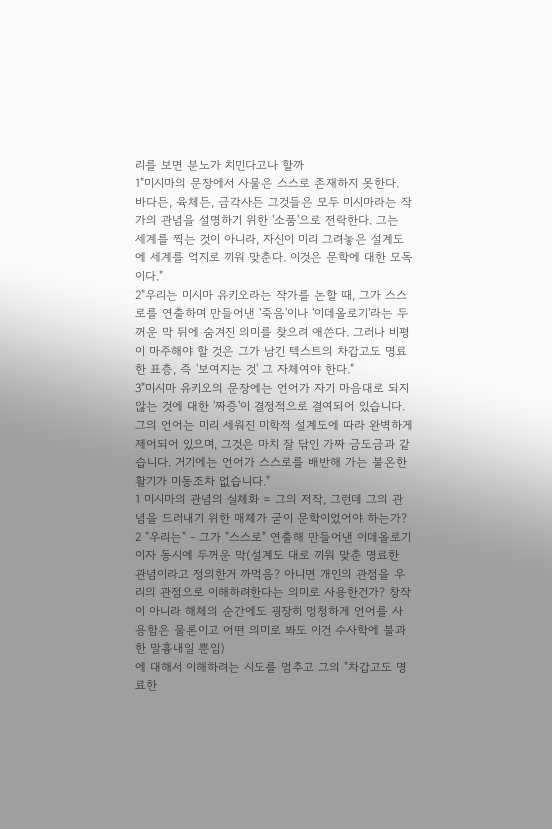리를 보면 분노가 치민다고나 할까
1"미시마의 문장에서 사물은 스스로 존재하지 못한다. 바다든, 육체든, 금각사든 그것들은 모두 미시마라는 작가의 관념을 설명하기 위한 '소품'으로 전락한다. 그는 세계를 찍는 것이 아니라, 자신이 미리 그려놓은 설계도에 세계를 억지로 끼워 맞춘다. 이것은 문학에 대한 모독이다."
2"우리는 미시마 유키오라는 작가를 논할 때, 그가 스스로를 연출하며 만들어낸 '죽음'이나 '이데올로기'라는 두꺼운 막 뒤에 숨겨진 의미를 찾으려 애쓴다. 그러나 비평이 마주해야 할 것은 그가 남긴 텍스트의 차갑고도 명료한 표층, 즉 '보여지는 것' 그 자체여야 한다."
3"미시마 유키오의 문장에는 언어가 자기 마음대로 되지 않는 것에 대한 '짜증'이 결정적으로 결여되어 있습니다. 그의 언어는 미리 세워진 미학적 설계도에 따라 완벽하게 제어되어 있으며, 그것은 마치 잘 닦인 가짜 금도금과 같습니다. 거기에는 언어가 스스로를 배반해 가는 불온한 활기가 미동조차 없습니다."
1 미시마의 관념의 실체화 = 그의 저작, 그런데 그의 관념을 드러내기 위한 매체가 굳이 문학이었어야 하는가?
2 "우리는" - 그가 "스스로" 연출해 만들어낸 이데올로기이자 동시에 두꺼운 막(설계도 대로 끼워 맞춘 명료한 관념이라고 정의한거 까먹음? 아니면 개인의 관점을 우리의 관점으로 이해하려한다는 의미로 사용한건가? 창작이 아니라 해체의 순간에도 굉장히 멍청하게 언어를 사용함은 물론이고 어떤 의미로 봐도 이건 수사학에 불과한 말흉내일 뿐임)
에 대해서 이해하려는 시도를 멈추고 그의 "차갑고도 명료한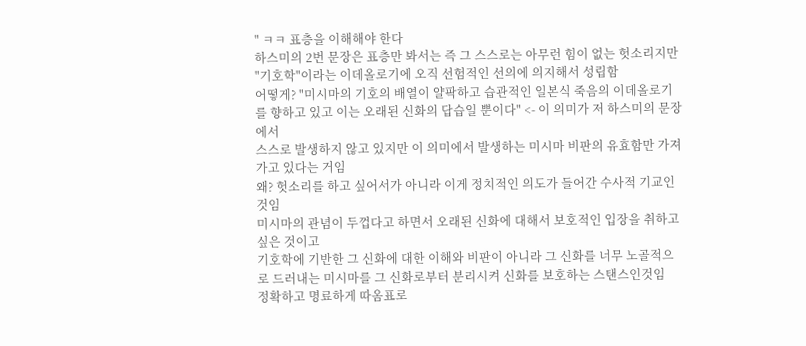" ㅋㅋ 표층을 이해해야 한다
하스미의 2번 문장은 표층만 봐서는 즉 그 스스로는 아무런 힘이 없는 헛소리지만 "기호학"이라는 이데올로기에 오직 선험적인 선의에 의지해서 성립함
어떻게? "미시마의 기호의 배열이 얄팍하고 습관적인 일본식 죽음의 이데올로기를 향하고 있고 이는 오래된 신화의 답습일 뿐이다" <- 이 의미가 저 하스미의 문장에서
스스로 발생하지 않고 있지만 이 의미에서 발생하는 미시마 비판의 유효함만 가져가고 있다는 거임
왜? 헛소리를 하고 싶어서가 아니라 이게 정치적인 의도가 들어간 수사적 기교인 것임
미시마의 관념이 두껍다고 하면서 오래된 신화에 대해서 보호적인 입장을 취하고 싶은 것이고
기호학에 기반한 그 신화에 대한 이해와 비판이 아니라 그 신화를 너무 노골적으로 드러내는 미시마를 그 신화로부터 분리시켜 신화를 보호하는 스탠스인것임
정확하고 명료하게 따옴표로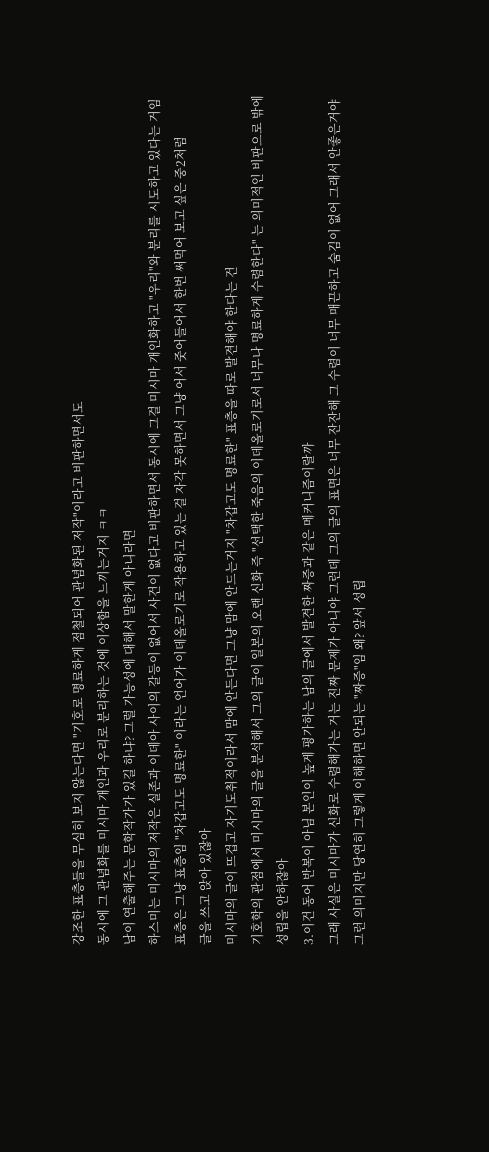강조한 표층들을 무심히 보지 않는다면 "기호로 명료하게 점철되어 관념화된 저작"이라고 비판하면서도
동시에 그 관념화를 미시마 개인과 우리로 분리하는 것에 이상함을 느끼는거지 ㅋㅋ
남이 연출해주는 문학작가가 있길 하냐? 그럴 가능성에 대해서 말한게 아니라면
하스미는 미시마의 저작은 실존과 이데아 사이의 갈등이 없어서 사건이 없다고 비판하면서 동시에 그걸 미시마 개인화하고 "우리"와 분리를 시도하고 있다는 거임
표층은 그냥 표층임 "차갑고도 명료한" 이라는 언어가 이데올로기로 작용하고 있는 걸 자각 못하면서 그냥 어서 줏어들어서 한번 써먹어 보고 싶은 중2처럼
글을 쓰고 앉아 있잖아
미시마의 글이 뜨겁고 자기도취적이라서 맘에 안든다면 그냥 맘에 안드는거지 "차갑고도 명료한" 표층을 따로 발견해야 한다는 건
기호학의 관점에서 미시마의 글을 분석해서 그의 글이 일본의 오랜 신화 즉 "선택한 죽음의 이데올로기로서 너무나 명료하게 수렴한다" 는 의미적인 비판으로 밖에
성립을 안하잖아
3.이건 동어 반복이 아님 본인이 높게 평가하는 남의 글에서 발견한 짜증과 같은 메커니즘이랄까
그래 사실은 미시마가 신화로 수렴해가는 거는 진짜 문제가 아니야 그런데 그의 글의 표면은 너무 잔잔해 그 수렴이 너무 매끈하고 숨김이 없어 그래서 안좋은거야
그런 의미지만 당연히 그렇게 이해하면 안되는 "짜증"임 왜? 앞서 성립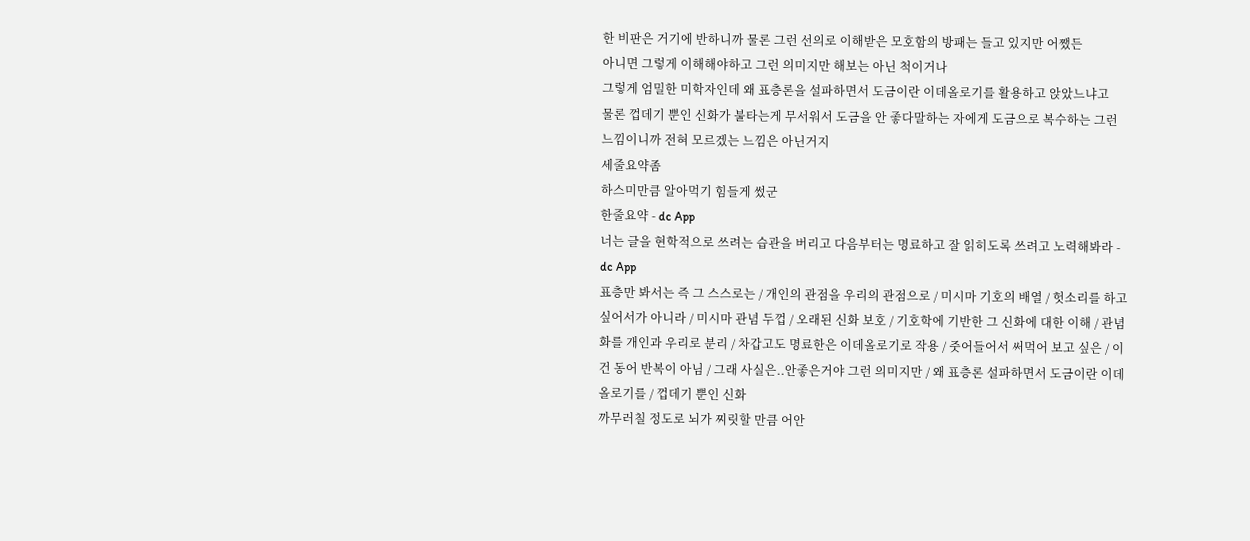한 비판은 거기에 반하니까 물론 그런 선의로 이해받은 모호함의 방패는 들고 있지만 어쨌든
아니면 그렇게 이해해야하고 그런 의미지만 해보는 아닌 척이거나
그렇게 엄밀한 미학자인데 왜 표층론을 설파하면서 도금이란 이데올로기를 활용하고 앉았느냐고
물론 껍데기 뿐인 신화가 불타는게 무서워서 도금을 안 좋다말하는 자에게 도금으로 복수하는 그런 느낌이니까 전혀 모르겠는 느낌은 아닌거지
세줄요약좀
하스미만큼 알아먹기 힘들게 썼군
한줄요약 - dc App
너는 글을 현학적으로 쓰려는 습관을 버리고 다음부터는 명료하고 잘 읽히도록 쓰려고 노력해봐라 - dc App
표층만 봐서는 즉 그 스스로는 / 개인의 관점을 우리의 관점으로 / 미시마 기호의 배열 / 헛소리를 하고 싶어서가 아니라 / 미시마 관념 두껍 / 오래된 신화 보호 / 기호학에 기반한 그 신화에 대한 이해 / 관념화를 개인과 우리로 분리 / 차갑고도 명료한은 이데올로기로 작용 / 줏어들어서 써먹어 보고 싶은 / 이건 동어 반복이 아님 / 그래 사실은..안좋은거야 그런 의미지만 / 왜 표층론 설파하면서 도금이란 이데올로기를 / 껍데기 뿐인 신화
까무러칠 정도로 뇌가 찌릿할 만큼 어안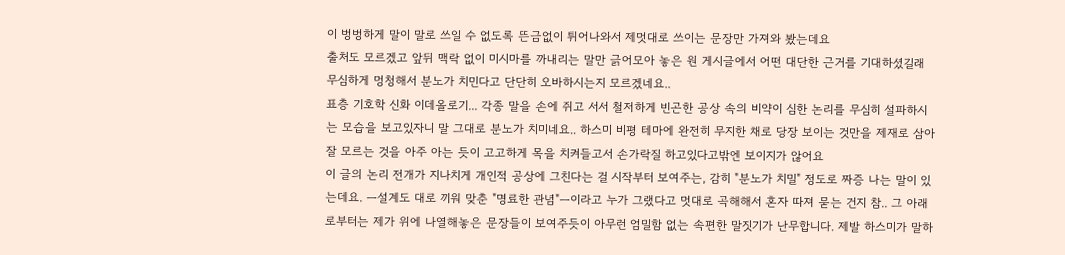이 벙벙하게 말이 말로 쓰일 수 없도록 뜬금없이 튀어나와서 제멋대로 쓰이는 문장만 가져와 봤는데요
출처도 모르겠고 앞뒤 맥락 없이 미시마를 까내리는 말만 긁어모아 놓은 원 게시글에서 어떤 대단한 근거를 기대하셨길래 무심하게 멍청해서 분노가 치민다고 단단히 오바하시는지 모르겠네요..
표층 기호학 신화 이데올로기... 각종 말을 손에 쥐고 서서 철저하게 빈곤한 공상 속의 비약이 심한 논리를 무심히 설파하시는 모습을 보고있자니 말 그대로 분노가 치미네요.. 하스미 비평 테마에 완전히 무지한 채로 당장 보이는 것만을 제재로 삼아 잘 모르는 것을 아주 아는 듯이 고고하게 목을 치켜들고서 손가락질 하고있다고밖엔 보이지가 않어요
이 글의 논리 전개가 지나치게 개인적 공상에 그친다는 걸 시작부터 보여주는, 감히 "분노가 치밀" 정도로 짜증 나는 말이 있는데요. ㅡ설계도 대로 끼워 맞춘 "명료한 관념"ㅡ이라고 누가 그랬다고 멋대로 곡해해서 혼자 따져 묻는 건지 참.. 그 아래로부터는 제가 위에 나열해놓은 문장들이 보여주듯이 아무런 엄밀함 없는 속편한 말짓기가 난무합니다. 제발 하스미가 말하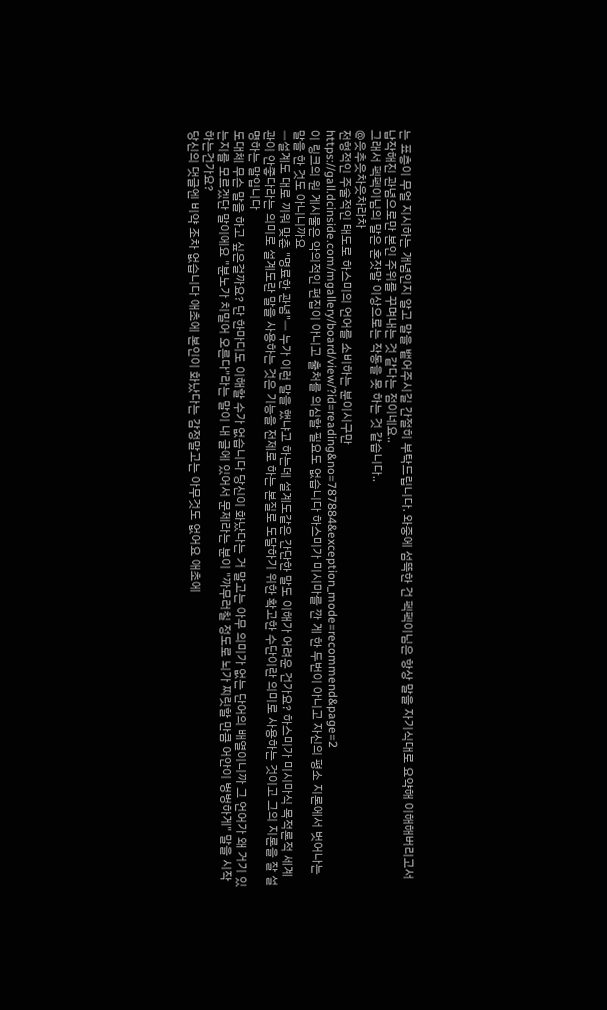는 표층이 무얼 지시하는 개념인지 알고 말을 뱉어주시길 간절히 부탁드립니다. 와중에 섬뜩한 건 펙펙이님은 항상 말을 자기식대로 요약해 이해해버리고서 납작해진 관념으로만 본인 주위를 꾸며내는 것 같다는 점이네요..
그래서 펙펙이님의 말은 혼잣말 이상으로는 작동을 못 하는 것 같습니다..
@읏추읏차읏차라차
전형적인 주술적인 태도로 하스미의 언어를 소비하는 분이시구만
https://gall.dcinside.com/mgallery/board/view/?id=reading&no=787884&exception_mode=recommend&page=2
이 링크의 원 게시물은 악의적인 편집이 아니고 출처를 의심할 필요도 없습니다 하스미가 미시마를 깐 게 한 두번이 아니고 자신의 평소 지론에서 벗어나는 말을 한 것도 아니니까요
ㅡ설계도 대로 끼워 맞춘 "명료한 관념"ㅡ 누가 이런 말을 했냐고 하는데 설계도같은 간단한 말도 이해가 어려운 건가요? 하스미가 미시마식 목적론적 세계관이 안좋다라는 의미로 설계도란 말을 사용하는 것은 기능을 전제로 하는 본질로 도달하기 위한 확고한 수단이란 의미로 사용하는 것이고 그의 지론을 잘 설명하는 말입니다
도대체 무슨 말을 하고 싶은걸까요? 단 한마디도 이해할 수가 없습니다 당신이 화났다는 거 말고는 아무 의미가 없는 단어의 배열이니까 그 언어가 왜 거기 있는지를 모르겠단 말이에요 "분노가 치밀어 오른다"라는 말이 내 글에 있어서 문제라는 분이 "까무러칠 정도로 뇌가 찌릿할 만큼 어안이 벙벙하게" 말을 시작하는건가요?
당신의 댓글엔 비약 조차 없습니다 애초에 본인이 화났다는 감정말고는 아무것도 없어요 애초에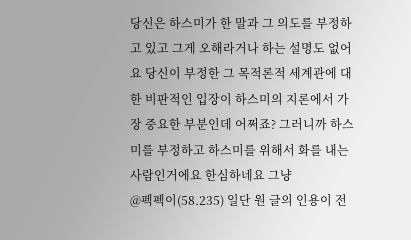당신은 하스미가 한 말과 그 의도를 부정하고 있고 그게 오해라거나 하는 설명도 없어요 당신이 부정한 그 목적론적 세계관에 대한 비판적인 입장이 하스미의 지론에서 가장 중요한 부분인데 어쩌죠? 그러니까 하스미를 부정하고 하스미를 위해서 화를 내는 사람인거에요 한심하네요 그냥
@펙펙이(58.235) 일단 원 글의 인용이 전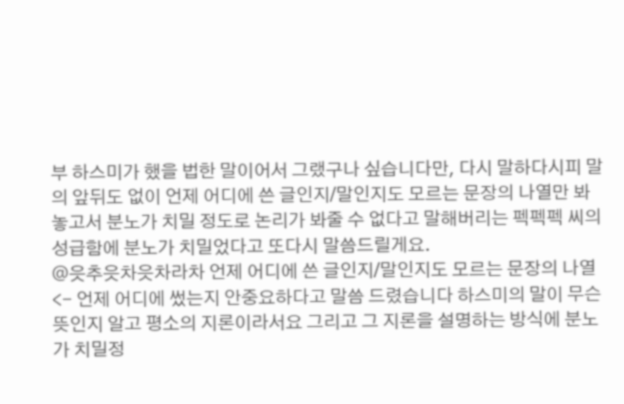부 하스미가 했을 법한 말이어서 그랬구나 싶습니다만, 다시 말하다시피 말의 앞뒤도 없이 언제 어디에 쓴 글인지/말인지도 모르는 문장의 나열만 봐 놓고서 분노가 치밀 정도로 논리가 봐줄 수 없다고 말해버리는 펙펙펙 씨의 성급함에 분노가 치밀었다고 또다시 말씀드릴게요.
@읏추읏차읏차라차 언제 어디에 쓴 글인지/말인지도 모르는 문장의 나열<- 언제 어디에 썼는지 안중요하다고 말씀 드렸습니다 하스미의 말이 무슨 뜻인지 알고 평소의 지론이라서요 그리고 그 지론을 설명하는 방식에 분노가 치밀정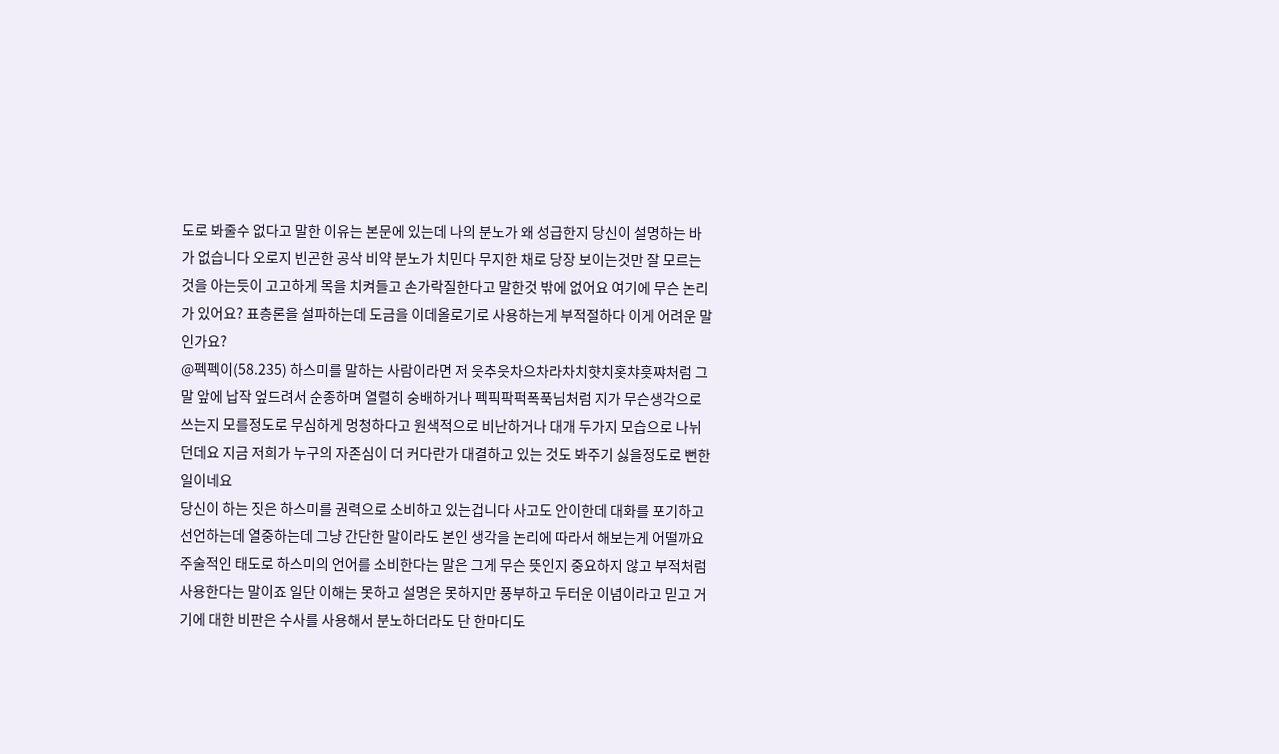도로 봐줄수 없다고 말한 이유는 본문에 있는데 나의 분노가 왜 성급한지 당신이 설명하는 바가 없습니다 오로지 빈곤한 공삭 비약 분노가 치민다 무지한 채로 당장 보이는것만 잘 모르는 것을 아는듯이 고고하게 목을 치켜들고 손가락질한다고 말한것 밖에 없어요 여기에 무슨 논리가 있어요? 표층론을 설파하는데 도금을 이데올로기로 사용하는게 부적절하다 이게 어려운 말인가요?
@펙펙이(58.235) 하스미를 말하는 사람이라면 저 읏추읏차으차라차치햣치홋챠흣쨔처럼 그 말 앞에 납작 엎드려서 순종하며 열렬히 숭배하거나 펙픽팍퍽폭푹님처럼 지가 무슨생각으로 쓰는지 모를정도로 무심하게 멍청하다고 원색적으로 비난하거나 대개 두가지 모습으로 나뉘던데요 지금 저희가 누구의 자존심이 더 커다란가 대결하고 있는 것도 봐주기 싫을정도로 뻔한 일이네요
당신이 하는 짓은 하스미를 권력으로 소비하고 있는겁니다 사고도 안이한데 대화를 포기하고 선언하는데 열중하는데 그냥 간단한 말이라도 본인 생각을 논리에 따라서 해보는게 어떨까요
주술적인 태도로 하스미의 언어를 소비한다는 말은 그게 무슨 뜻인지 중요하지 않고 부적처럼 사용한다는 말이죠 일단 이해는 못하고 설명은 못하지만 풍부하고 두터운 이념이라고 믿고 거기에 대한 비판은 수사를 사용해서 분노하더라도 단 한마디도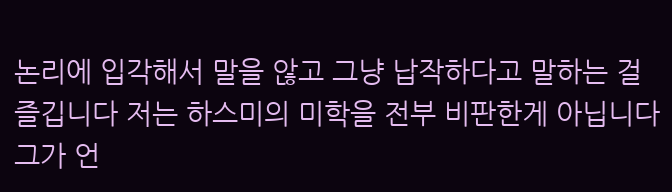논리에 입각해서 말을 않고 그냥 납작하다고 말하는 걸 즐깁니다 저는 하스미의 미학을 전부 비판한게 아닙니다 그가 언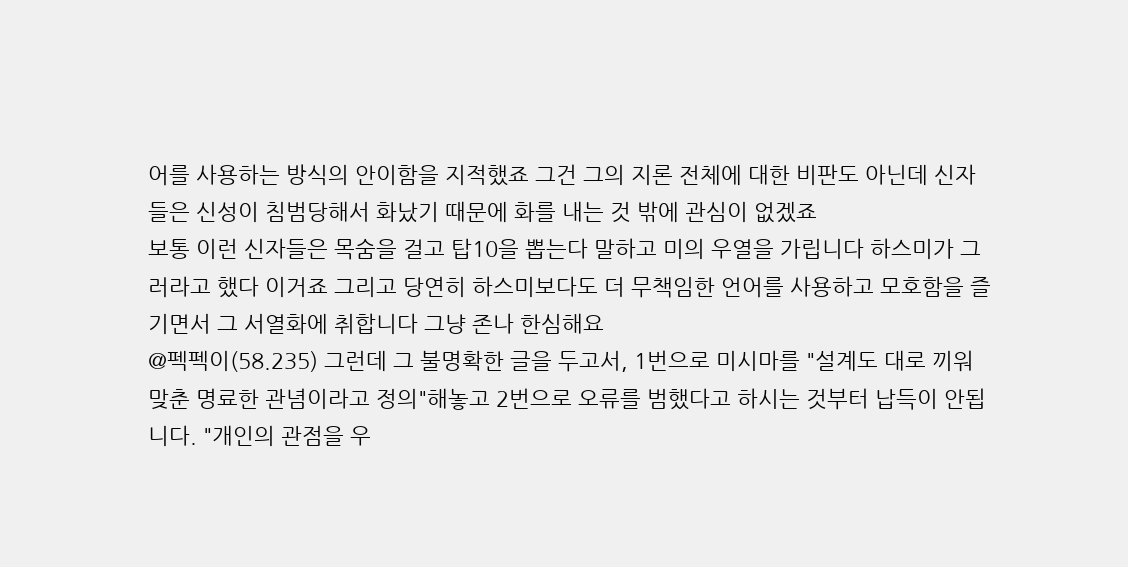어를 사용하는 방식의 안이함을 지적했죠 그건 그의 지론 전체에 대한 비판도 아닌데 신자들은 신성이 침범당해서 화났기 때문에 화를 내는 것 밖에 관심이 없겠죠
보통 이런 신자들은 목숨을 걸고 탑10을 뽑는다 말하고 미의 우열을 가립니다 하스미가 그러라고 했다 이거죠 그리고 당연히 하스미보다도 더 무책임한 언어를 사용하고 모호함을 즐기면서 그 서열화에 취합니다 그냥 존나 한심해요
@펙펙이(58.235) 그런데 그 불명확한 글을 두고서, 1번으로 미시마를 "설계도 대로 끼워 맞춘 명료한 관념이라고 정의"해놓고 2번으로 오류를 범했다고 하시는 것부터 납득이 안됩니다. "개인의 관점을 우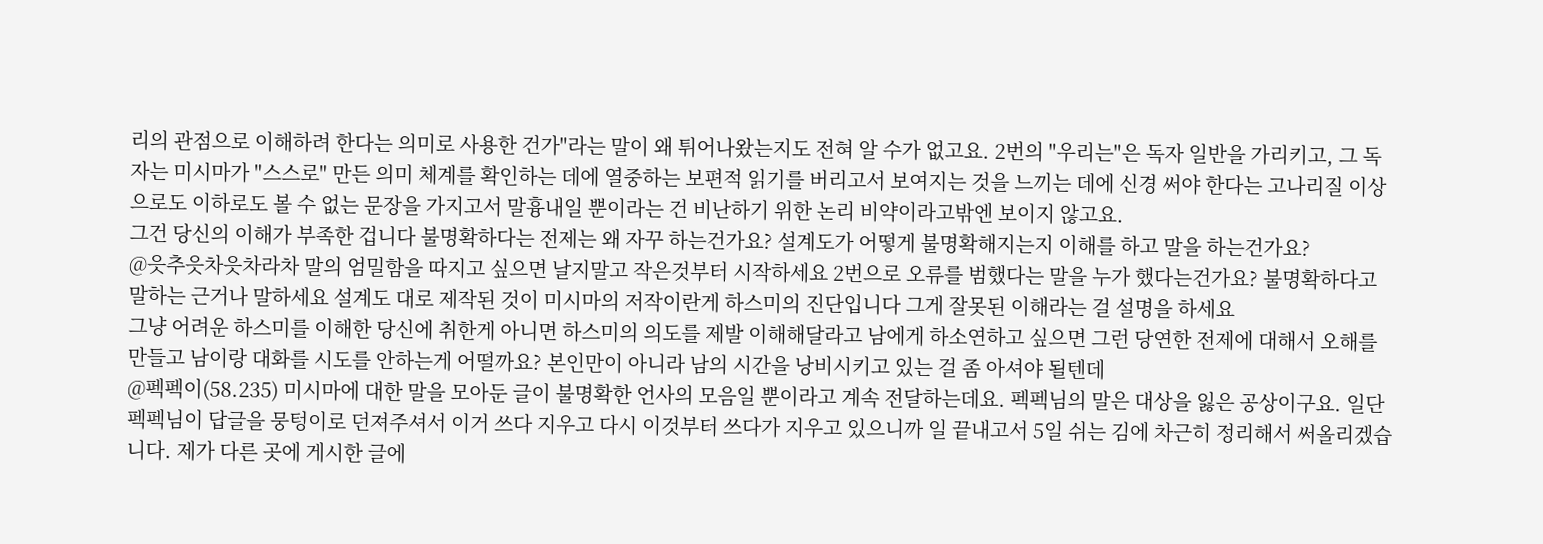리의 관점으로 이해하려 한다는 의미로 사용한 건가"라는 말이 왜 튀어나왔는지도 전혀 알 수가 없고요. 2번의 "우리는"은 독자 일반을 가리키고, 그 독자는 미시마가 "스스로" 만든 의미 체계를 확인하는 데에 열중하는 보편적 읽기를 버리고서 보여지는 것을 느끼는 데에 신경 써야 한다는 고나리질 이상으로도 이하로도 볼 수 없는 문장을 가지고서 말흉내일 뿐이라는 건 비난하기 위한 논리 비약이라고밖엔 보이지 않고요.
그건 당신의 이해가 부족한 겁니다 불명확하다는 전제는 왜 자꾸 하는건가요? 설계도가 어떻게 불명확해지는지 이해를 하고 말을 하는건가요?
@읏추읏차읏차라차 말의 엄밀함을 따지고 싶으면 날지말고 작은것부터 시작하세요 2번으로 오류를 범했다는 말을 누가 했다는건가요? 불명확하다고 말하는 근거나 말하세요 설계도 대로 제작된 것이 미시마의 저작이란게 하스미의 진단입니다 그게 잘못된 이해라는 걸 설명을 하세요
그냥 어려운 하스미를 이해한 당신에 취한게 아니면 하스미의 의도를 제발 이해해달라고 남에게 하소연하고 싶으면 그런 당연한 전제에 대해서 오해를 만들고 남이랑 대화를 시도를 안하는게 어떨까요? 본인만이 아니라 남의 시간을 낭비시키고 있는 걸 좀 아셔야 될텐데
@펙펙이(58.235) 미시마에 대한 말을 모아둔 글이 불명확한 언사의 모음일 뿐이라고 계속 전달하는데요. 펙펙님의 말은 대상을 잃은 공상이구요. 일단 펙펙님이 답글을 뭉텅이로 던져주셔서 이거 쓰다 지우고 다시 이것부터 쓰다가 지우고 있으니까 일 끝내고서 5일 쉬는 김에 차근히 정리해서 써올리겠습니다. 제가 다른 곳에 게시한 글에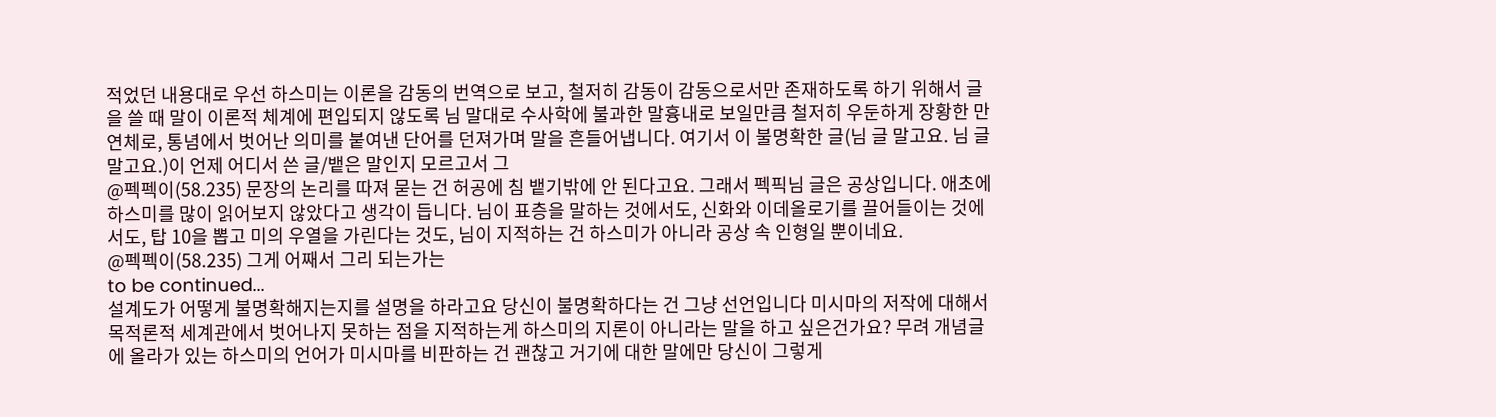적었던 내용대로 우선 하스미는 이론을 감동의 번역으로 보고, 철저히 감동이 감동으로서만 존재하도록 하기 위해서 글을 쓸 때 말이 이론적 체계에 편입되지 않도록 님 말대로 수사학에 불과한 말흉내로 보일만큼 철저히 우둔하게 장황한 만연체로, 통념에서 벗어난 의미를 붙여낸 단어를 던져가며 말을 흔들어냅니다. 여기서 이 불명확한 글(님 글 말고요. 님 글 말고요.)이 언제 어디서 쓴 글/뱉은 말인지 모르고서 그
@펙펙이(58.235) 문장의 논리를 따져 묻는 건 허공에 침 뱉기밖에 안 된다고요. 그래서 펙픽님 글은 공상입니다. 애초에 하스미를 많이 읽어보지 않았다고 생각이 듭니다. 님이 표층을 말하는 것에서도, 신화와 이데올로기를 끌어들이는 것에서도, 탑 10을 뽑고 미의 우열을 가린다는 것도, 님이 지적하는 건 하스미가 아니라 공상 속 인형일 뿐이네요.
@펙펙이(58.235) 그게 어째서 그리 되는가는
to be continued...
설계도가 어떻게 불명확해지는지를 설명을 하라고요 당신이 불명확하다는 건 그냥 선언입니다 미시마의 저작에 대해서 목적론적 세계관에서 벗어나지 못하는 점을 지적하는게 하스미의 지론이 아니라는 말을 하고 싶은건가요? 무려 개념글에 올라가 있는 하스미의 언어가 미시마를 비판하는 건 괜찮고 거기에 대한 말에만 당신이 그렇게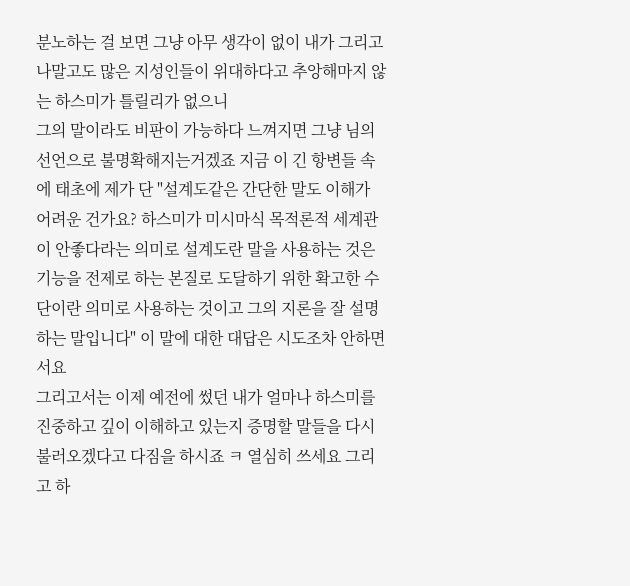분노하는 걸 보면 그냥 아무 생각이 없이 내가 그리고 나말고도 많은 지성인들이 위대하다고 추앙해마지 않는 하스미가 틀릴리가 없으니
그의 말이라도 비판이 가능하다 느껴지면 그냥 님의 선언으로 불명확해지는거겠죠 지금 이 긴 항변들 속에 태초에 제가 단 "설계도같은 간단한 말도 이해가 어려운 건가요? 하스미가 미시마식 목적론적 세계관이 안좋다라는 의미로 설계도란 말을 사용하는 것은 기능을 전제로 하는 본질로 도달하기 위한 확고한 수단이란 의미로 사용하는 것이고 그의 지론을 잘 설명하는 말입니다" 이 말에 대한 대답은 시도조차 안하면서요
그리고서는 이제 예전에 썼던 내가 얼마나 하스미를 진중하고 깊이 이해하고 있는지 증명할 말들을 다시 불러오겠다고 다짐을 하시죠 ㅋ 열심히 쓰세요 그리고 하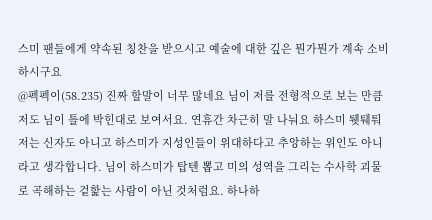스미 팬들에게 약속된 칭찬을 받으시고 예술에 대한 깊은 뭔가뭔가 계속 소비하시구요
@펙펙이(58.235) 진짜 할말이 너무 많네요 님이 저를 전형적으로 보는 만큼 저도 님이 틀에 박힌대로 보여서요. 연휴간 차근히 말 나눠요 하스미 퉷퉤퉈 저는 신자도 아니고 하스미가 지성인들이 위대하다고 추앙하는 위인도 아니라고 생각합니다. 님이 하스미가 탑텐 뽑고 미의 성역을 그리는 수사학 괴물로 곡해하는 겉핥는 사람이 아닌 것처럼요. 하나하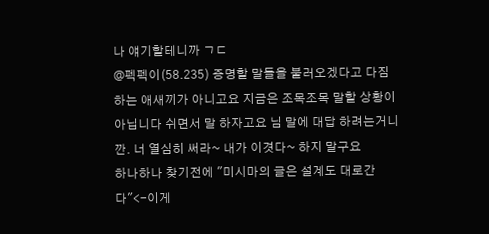나 얘기할테니까 ㄱㄷ
@펙펙이(58.235) 증명할 말들을 불러오겠다고 다짐하는 애새끼가 아니고요 지금은 조목조목 말할 상황이 아닙니다 쉬면서 말 하자고요 님 말에 대답 하려는거니깐. 너 열심히 써라~ 내가 이겻다~ 하지 말구요
하나하나 찾기전에 "미시마의 글은 설계도 대로간다"<-이게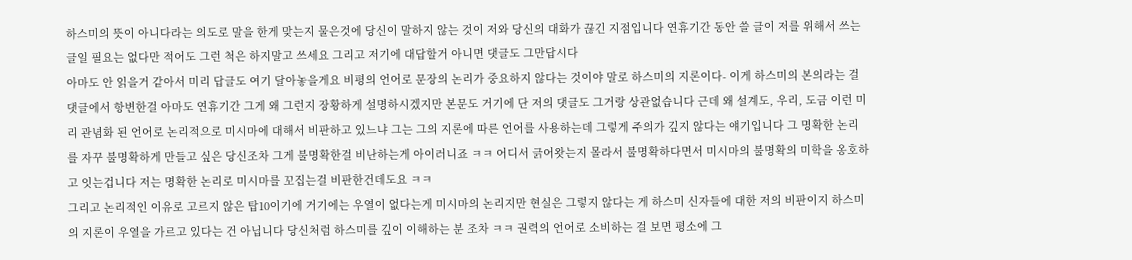하스미의 뜻이 아니다라는 의도로 말을 한게 맞는지 물은것에 당신이 말하지 않는 것이 저와 당신의 대화가 끊긴 지점입니다 연휴기간 동안 쓸 글이 저를 위해서 쓰는 글일 필요는 없다만 적어도 그런 척은 하지말고 쓰세요 그리고 저기에 대답할거 아니면 댓글도 그만답시다
아마도 안 읽을거 같아서 미리 답글도 여기 달아놓을게요 비평의 언어로 문장의 논리가 중요하지 않다는 것이야 말로 하스미의 지론이다- 이게 하스미의 본의라는 걸 댓글에서 항변한걸 아마도 연휴기간 그게 왜 그런지 장황하게 설명하시겠지만 본문도 거기에 단 저의 댓글도 그거랑 상관없습니다 근데 왜 설계도, 우리, 도금 이런 미리 관념화 된 언어로 논리적으로 미시마에 대해서 비판하고 있느냐 그는 그의 지론에 따른 언어를 사용하는데 그렇게 주의가 깊지 않다는 얘기입니다 그 명확한 논리를 자꾸 불명확하게 만들고 싶은 당신조차 그게 불명확한걸 비난하는게 아이러니죠 ㅋㅋ 어디서 긁어왓는지 몰라서 불명확하다면서 미시마의 불명확의 미학을 옹호하고 잇는겁니다 저는 명확한 논리로 미시마를 꼬집는걸 비판한건데도요 ㅋㅋ
그리고 논리적인 이유로 고르지 않은 탑10이기에 거기에는 우열이 없다는게 미시마의 논리지만 현실은 그렇지 않다는 게 하스미 신자들에 대한 저의 비판이지 하스미의 지론이 우열을 가르고 있다는 건 아닙니다 당신처럼 하스미를 깊이 이해하는 분 조차 ㅋㅋ 권력의 언어로 소비하는 걸 보면 평소에 그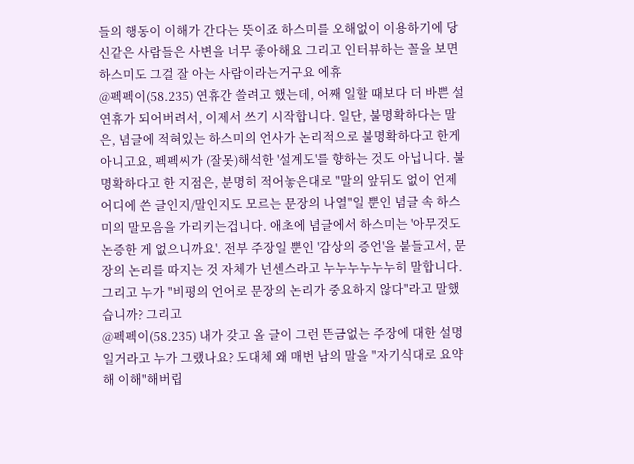들의 행동이 이해가 간다는 뜻이죠 하스미를 오해없이 이용하기에 당신같은 사람들은 사변을 너무 좋아해요 그리고 인터뷰하는 꼴을 보면 하스미도 그걸 잘 아는 사람이라는거구요 에휴
@펙펙이(58.235) 연휴간 쓸려고 했는데, 어째 일할 때보다 더 바쁜 설연휴가 되어버려서, 이제서 쓰기 시작합니다. 일단, 불명확하다는 말은, 념글에 적혀있는 하스미의 언사가 논리적으로 불명확하다고 한게 아니고요, 펙펙씨가 (잘못)해석한 '설계도'를 향하는 것도 아닙니다. 불명확하다고 한 지점은, 분명히 적어놓은대로 "말의 앞뒤도 없이 언제 어디에 쓴 글인지/말인지도 모르는 문장의 나열"일 뿐인 념글 속 하스미의 말모음을 가리키는겁니다. 애초에 념글에서 하스미는 '아무것도 논증한 게 없으니까요'. 전부 주장일 뿐인 '감상의 증언'을 붙들고서, 문장의 논리를 따지는 것 자체가 넌센스라고 누누누누누누히 말합니다. 그리고 누가 "비평의 언어로 문장의 논리가 중요하지 않다"라고 말했습니까? 그리고
@펙펙이(58.235) 내가 갖고 올 글이 그런 뜬금없는 주장에 대한 설명일거라고 누가 그랬나요? 도대체 왜 매번 남의 말을 "자기식대로 요약해 이해"해버립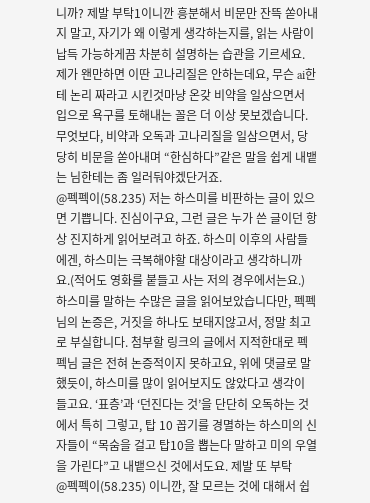니까? 제발 부탁1이니깐 흥분해서 비문만 잔뜩 쏟아내지 말고, 자기가 왜 이렇게 생각하는지를, 읽는 사람이 납득 가능하게끔 차분히 설명하는 습관을 기르세요. 제가 왠만하면 이딴 고나리질은 안하는데요, 무슨 ai한테 논리 짜라고 시킨것마냥 온갖 비약을 일삼으면서 입으로 욕구를 토해내는 꼴은 더 이상 못보겠습니다. 무엇보다, 비약과 오독과 고나리질을 일삼으면서, 당당히 비문을 쏟아내며 “한심하다”같은 말을 쉽게 내뱉는 님한테는 좀 일러둬야겠단거죠.
@펙펙이(58.235) 저는 하스미를 비판하는 글이 있으면 기쁩니다. 진심이구요, 그런 글은 누가 쓴 글이던 항상 진지하게 읽어보려고 하죠. 하스미 이후의 사람들에겐, 하스미는 극복해야할 대상이라고 생각하니까요.(적어도 영화를 붙들고 사는 저의 경우에서는요.) 하스미를 말하는 수많은 글을 읽어보았습니다만, 펙펙님의 논증은, 거짓을 하나도 보태지않고서, 정말 최고로 부실합니다. 첨부할 링크의 글에서 지적한대로 펙펙님 글은 전혀 논증적이지 못하고요, 위에 댓글로 말했듯이, 하스미를 많이 읽어보지도 않았다고 생각이 들고요. ‘표층’과 ‘던진다는 것’을 단단히 오독하는 것에서 특히 그렇고, 탑 10 꼽기를 경멸하는 하스미의 신자들이 “목숨을 걸고 탑10을 뽑는다 말하고 미의 우열을 가린다”고 내뱉으신 것에서도요. 제발 또 부탁
@펙펙이(58.235) 이니깐, 잘 모르는 것에 대해서 쉽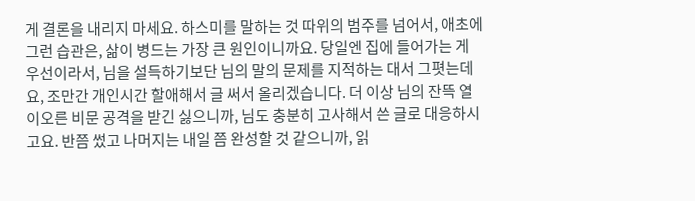게 결론을 내리지 마세요. 하스미를 말하는 것 따위의 범주를 넘어서, 애초에 그런 습관은, 삶이 병드는 가장 큰 원인이니까요. 당일엔 집에 들어가는 게 우선이라서, 님을 설득하기보단 님의 말의 문제를 지적하는 대서 그폇는데요, 조만간 개인시간 할애해서 글 써서 올리겠습니다. 더 이상 님의 잔뜩 열이오른 비문 공격을 받긴 싫으니까, 님도 충분히 고사해서 쓴 글로 대응하시고요. 반쯤 썼고 나머지는 내일 쯤 완성할 것 같으니까, 읽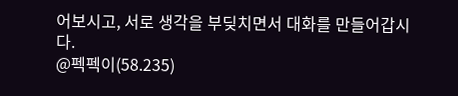어보시고, 서로 생각을 부딪치면서 대화를 만들어갑시다.
@펙펙이(58.235)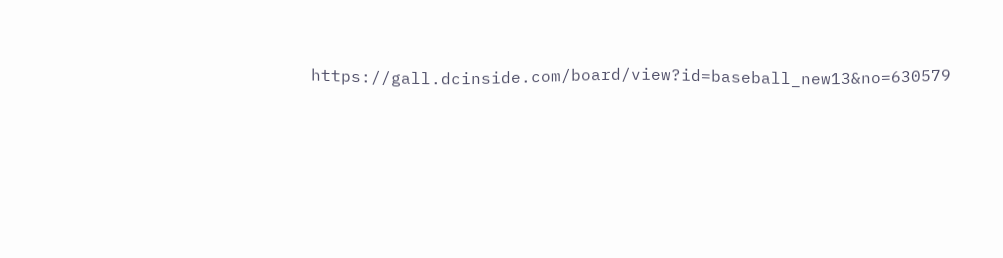https://gall.dcinside.com/board/view?id=baseball_new13&no=630579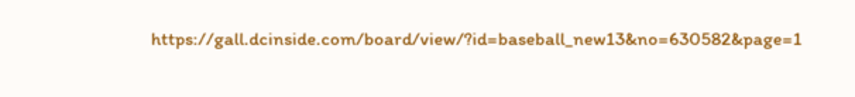https://gall.dcinside.com/board/view/?id=baseball_new13&no=630582&page=1